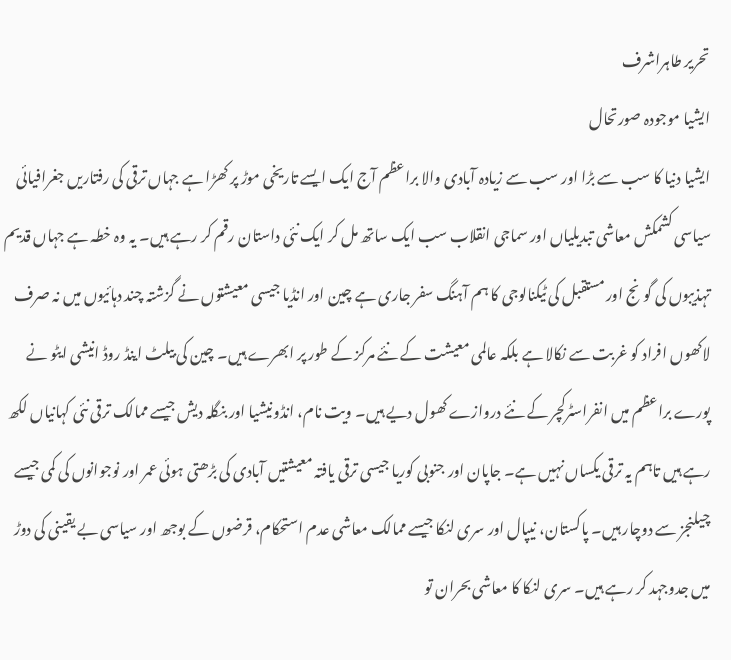تحریر طاہراشرف
ایشیا موجودہ صورتحال
ایشیا دنیا کا سب سے بڑا اور سب سے زیادہ آبادی والا براعظم آج ایک ایسے تاریخی موڑ پر کھڑا ہے جہاں ترقی کی رفتاریں جغرافیائی سیاسی کشمکش معاشی تبدیلیاں اور سماجی انقلاب سب ایک ساتھ مل کر ایک نئی داستان رقم کر رہے ہیں۔ یہ وہ خطہ ہے جہاں قدیم تہذیبوں کی گونج اور مستقبل کی ٹیکنالوجی کا ہم آہنگ سفر جاری ہے چین اور انڈیا جیسی معیشتوں نے گزشتہ چند دہائیوں میں نہ صرف لاکھوں افراد کو غربت سے نکالا ہے بلکہ عالمی معیشت کے نئے مرکز کے طور پر ابھرے ہیں۔ چین کی بیلٹ اینڈ روڈ انیشی ایٹو نے پورے براعظم میں انفراسٹرکچر کے نئے دروازے کھول دیے ہیں۔ ویت نام، انڈونیشیا اور بنگلہ دیش جیسے ممالک ترقی نئی کہانیاں لکھ رہے ہیں تاہم یہ ترقی یکساں نہیں ہے۔ جاپان اور جنوبی کوریا جیسی ترقی یافتہ معیشتیں آبادی کی بڑھتی ہوئی عمر اور نوجوانوں کی کمی جیسے چیلنجز سے دوچار ہیں۔ پاکستان، نیپال اور سری لنکا جیسے ممالک معاشی عدم استحکام، قرضوں کے بوجھ اور سیاسی بے یقینی کی دوڑ میں جدوجہد کر رہے ہیں۔ سری لنکا کا معاشی بحران تو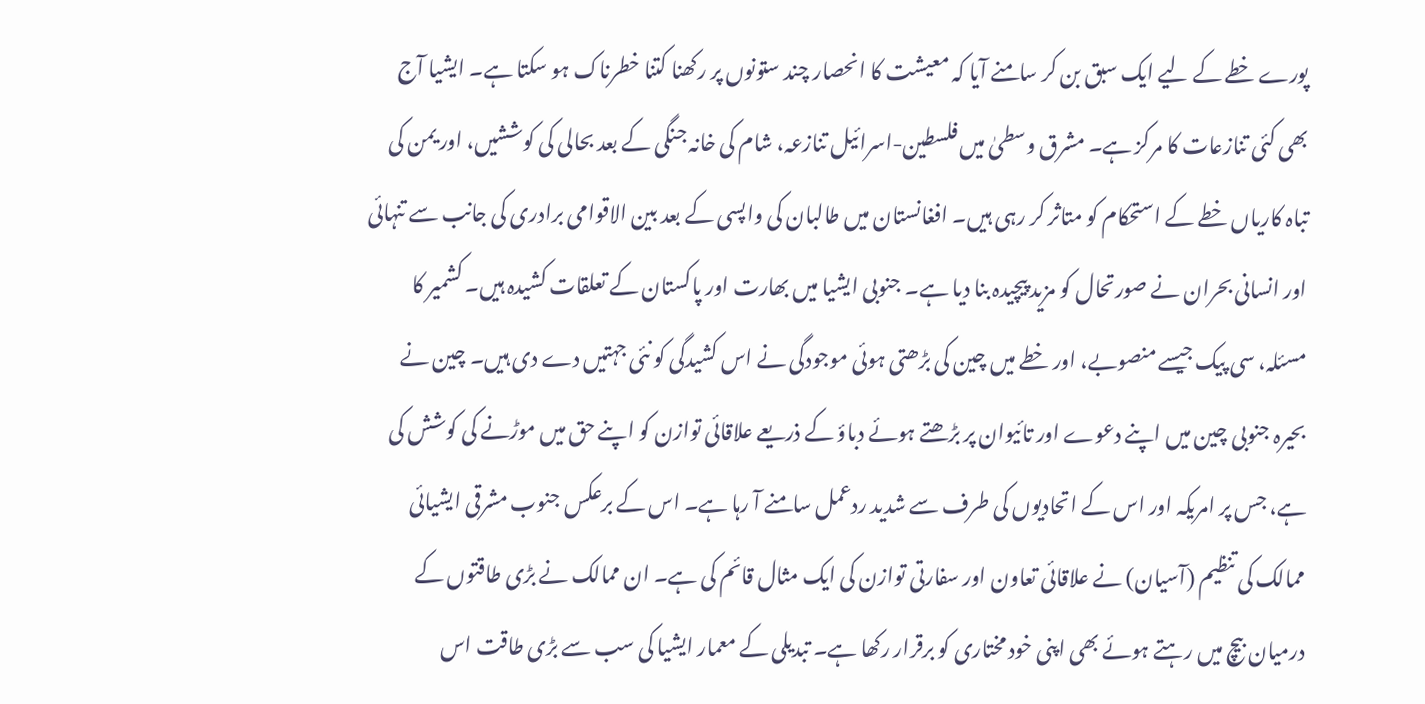پورے خطے کے لیے ایک سبق بن کر سامنے آیا کہ معیشت کا انحصار چند ستونوں پر رکھنا کتنا خطرناک ہو سکتا ہے۔ ایشیا آج بھی کئی تنازعات کا مرکز ہے۔ مشرق وسطیٰ میں فلسطین-اسرائیل تنازعہ، شام کی خانہ جنگی کے بعد بحالی کی کوششیں، اور یمن کی تباہ کاریاں خطے کے استحکام کو متاثر کر رہی ہیں۔ افغانستان میں طالبان کی واپسی کے بعد بین الاقوامی برادری کی جانب سے تنہائی اور انسانی بحران نے صورتحال کو مزید پیچیدہ بنا دیا ہے۔ جنوبی ایشیا میں بھارت اور پاکستان کے تعلقات کشیدہ ہیں۔ کشمیر کا مسئلہ، سی پیک جیسے منصوبے، اور خطے میں چین کی بڑھتی ہوئی موجودگی نے اس کشیدگی کو نئی جہتیں دے دی ہیں۔ چین نے بحیرہ جنوبی چین میں اپنے دعوے اور تائیوان پر بڑھتے ہوئے دباؤ کے ذریعے علاقائی توازن کو اپنے حق میں موڑنے کی کوشش کی ہے، جس پر امریکہ اور اس کے اتحادیوں کی طرف سے شدید ردعمل سامنے آ رہا ہے۔ اس کے برعکس جنوب مشرقی ایشیائی ممالک کی تنظیم (آسیان) نے علاقائی تعاون اور سفارتی توازن کی ایک مثال قائم کی ہے۔ ان ممالک نے بڑی طاقتوں کے درمیان بیچ میں رہتے ہوئے بھی اپنی خود مختاری کو برقرار رکھا ہے۔ تبدیلی کے معمار ایشیا کی سب سے بڑی طاقت اس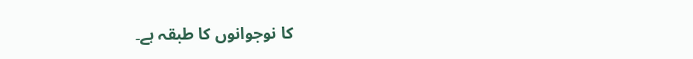کا نوجوانوں کا طبقہ ہے۔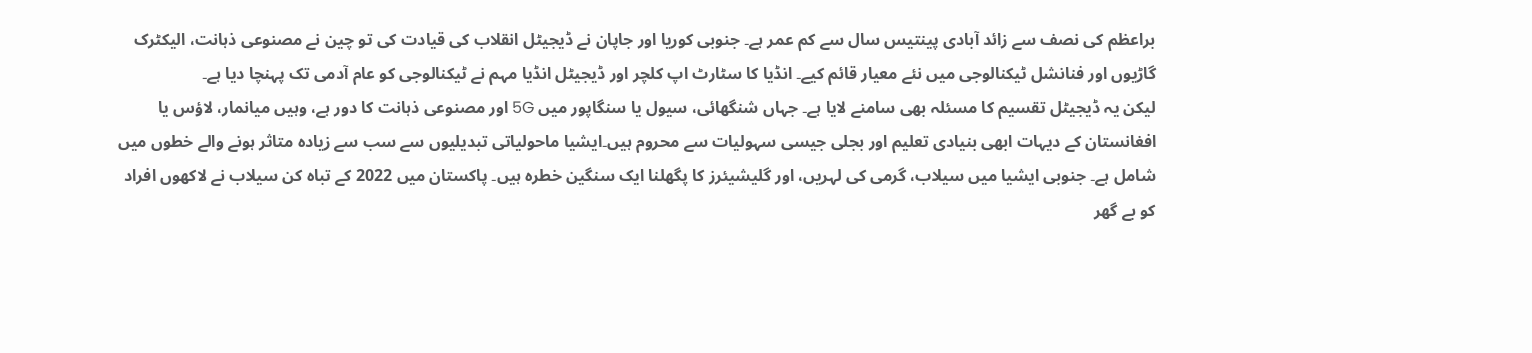براعظم کی نصف سے زائد آبادی پینتیس سال سے کم عمر ہے۔ جنوبی کوریا اور جاپان نے ڈیجیٹل انقلاب کی قیادت کی تو چین نے مصنوعی ذہانت، الیکٹرک گاڑیوں اور فنانشل ٹیکنالوجی میں نئے معیار قائم کیے۔ انڈیا کا سٹارٹ اپ کلچر اور ڈیجیٹل انڈیا مہم نے ٹیکنالوجی کو عام آدمی تک پہنچا دیا ہے۔
لیکن یہ ڈیجیٹل تقسیم کا مسئلہ بھی سامنے لایا ہے۔ جہاں شنگھائی، سیول یا سنگاپور میں 5G اور مصنوعی ذہانت کا دور ہے، وہیں میانمار، لاؤس یا افغانستان کے دیہات ابھی بنیادی تعلیم اور بجلی جیسی سہولیات سے محروم ہیں۔ایشیا ماحولیاتی تبدیلیوں سے سب سے زیادہ متاثر ہونے والے خطوں میں شامل ہے۔ جنوبی ایشیا میں سیلاب، گرمی کی لہریں، اور گلیشیئرز کا پگھلنا ایک سنگین خطرہ ہیں۔ پاکستان میں 2022 کے تباہ کن سیلاب نے لاکھوں افراد کو بے گھر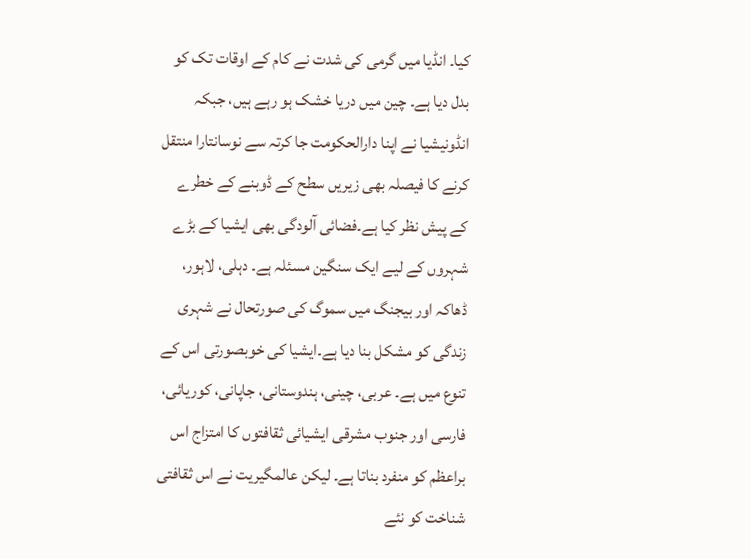کیا۔ انڈیا میں گرمی کی شدت نے کام کے اوقات تک کو بدل دیا ہے۔ چین میں دریا خشک ہو رہے ہیں، جبکہ انڈونیشیا نے اپنا دارالحکومت جا کرتہ سے نوسانتارا منتقل کرنے کا فیصلہ بھی زیریں سطح کے ڈوبنے کے خطرے کے پیش نظر کیا ہے۔فضائی آلودگی بھی ایشیا کے بڑے شہروں کے لیے ایک سنگین مسئلہ ہے۔ دہلی، لاہور، ڈھاکہ اور بیجنگ میں سموگ کی صورتحال نے شہری زندگی کو مشکل بنا دیا ہے۔ایشیا کی خوبصورتی اس کے تنوع میں ہے۔ عربی، چینی، ہندوستانی، جاپانی، کوریائی، فارسی اور جنوب مشرقی ایشیائی ثقافتوں کا امتزاج اس براعظم کو منفرد بناتا ہے۔ لیکن عالمگیریت نے اس ثقافتی شناخت کو نئے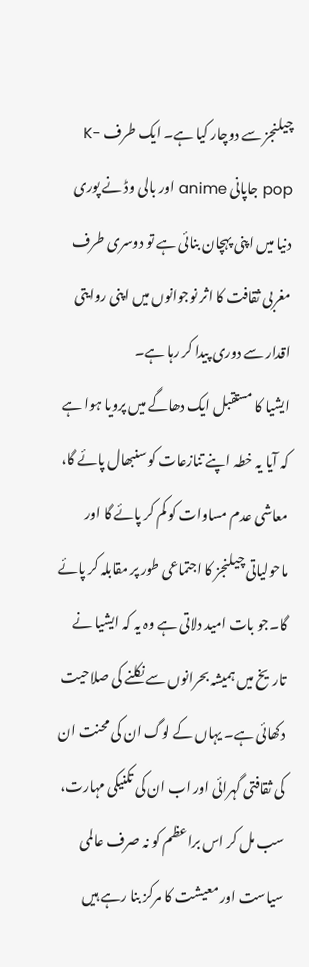چیلنجز سے دوچار کیا ہے۔ ایک طرف K-pop جاپانی anime اور بالی وڈ نے پوری دنیا میں اپنی پہچان بنائی ہے تو دوسری طرف مغربی ثقافت کا اثر نوجوانوں میں اپنی روایتی اقدار سے دوری پیدا کر رہا ہے۔
ایشیا کا مستقبل ایک دھاگے میں پرویا ہوا ہے کہ آیا یہ خطہ اپنے تنازعات کو سنبھال پائے گا، معاشی عدم مساوات کو کم کر پائے گا اور ماحولیاتی چیلنجز کا اجتماعی طور پر مقابلہ کر پائے گا۔جو بات امید دلاتی ہے وہ یہ کہ ایشیا نے تاریخ میں ہمیشہ بحرانوں سے نکلنے کی صلاحیت دکھائی ہے۔ یہاں کے لوگ ان کی محنت ان کی ثقافتی گہرائی اور اب ان کی تکنیکی مہارت، سب مل کر اس براعظم کو نہ صرف عالمی سیاست اور معیشت کا مرکز بنا رہے ہیں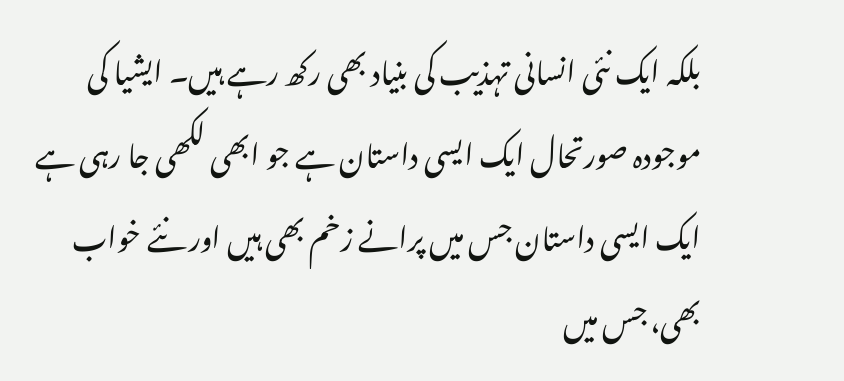بلکہ ایک نئی انسانی تہذیب کی بنیاد بھی رکھ رہے ہیں۔ ایشیا کی موجودہ صورتحال ایک ایسی داستان ہے جو ابھی لکھی جا رہی ہے ایک ایسی داستان جس میں پرانے زخم بھی ہیں اور نئے خواب بھی، جس میں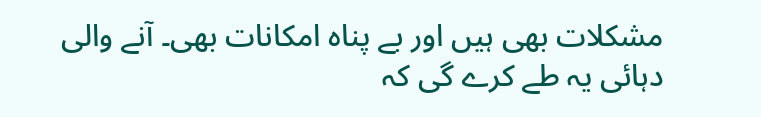مشکلات بھی ہیں اور بے پناہ امکانات بھی۔ آنے والی دہائی یہ طے کرے گی کہ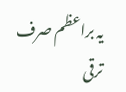یہ براعظم صرف ترقی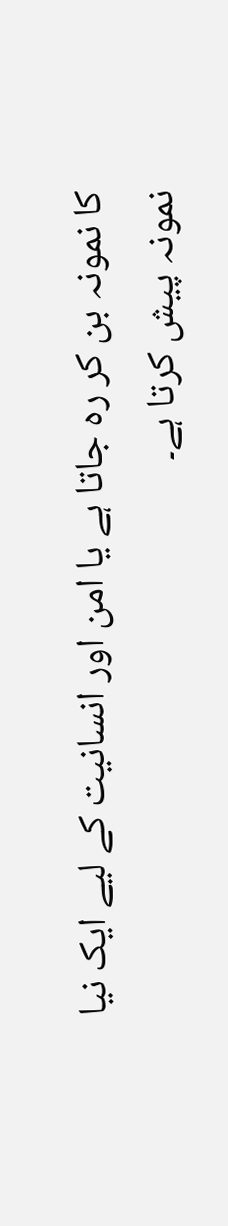کا نمونہ بن کر رہ جاتا ہے یا امن اور انسانیت کے لیے ایک نیا نمونہ پیش کرتا ہے۔